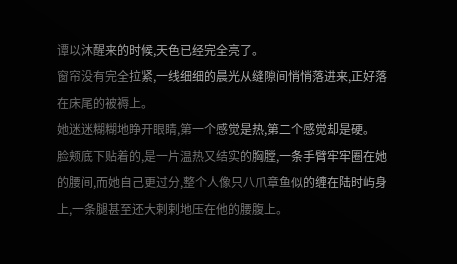谭以沐醒来的时候,天色已经完全亮了。
窗帘没有完全拉紧,一线细细的晨光从缝隙间悄悄落进来,正好落在床尾的被褥上。
她迷迷糊糊地睁开眼睛,第一个感觉是热,第二个感觉却是硬。
脸颊底下贴着的,是一片温热又结实的胸膛,一条手臂牢牢圈在她的腰间,而她自己更过分,整个人像只八爪章鱼似的缠在陆时屿身上,一条腿甚至还大剌剌地压在他的腰腹上。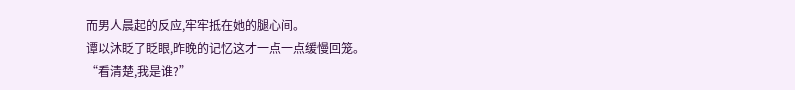而男人晨起的反应,牢牢抵在她的腿心间。
谭以沐眨了眨眼,昨晚的记忆这才一点一点缓慢回笼。
“看清楚,我是谁?”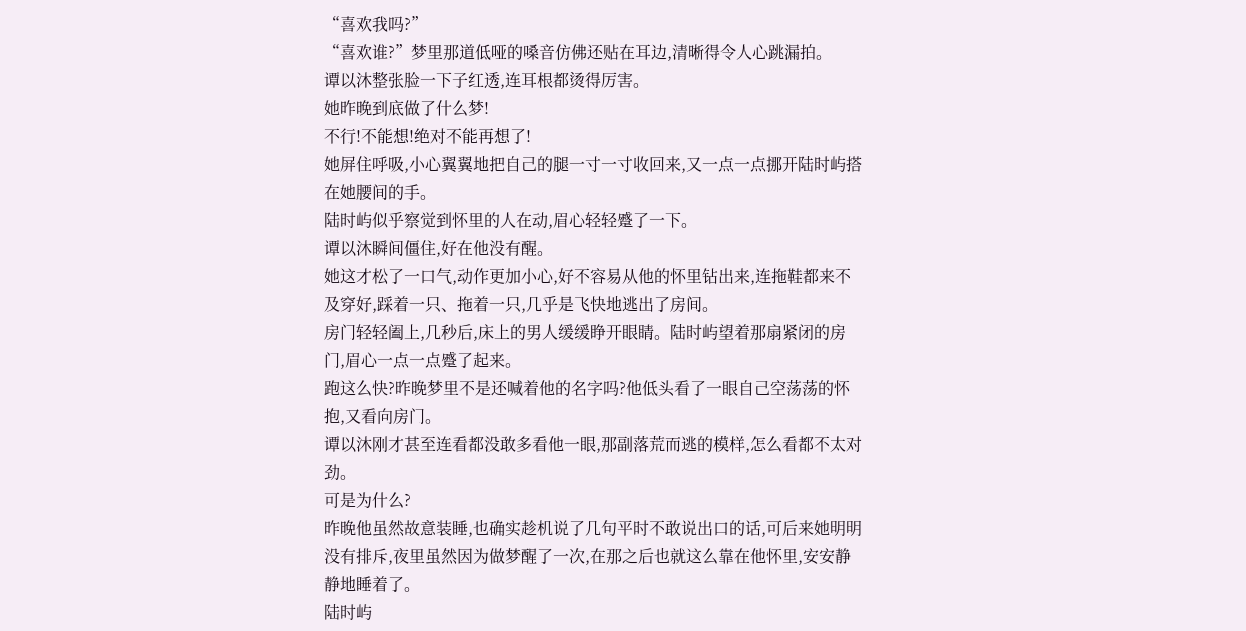“喜欢我吗?”
“喜欢谁?”梦里那道低哑的嗓音仿佛还贴在耳边,清晰得令人心跳漏拍。
谭以沐整张脸一下子红透,连耳根都烫得厉害。
她昨晚到底做了什么梦!
不行!不能想!绝对不能再想了!
她屏住呼吸,小心翼翼地把自己的腿一寸一寸收回来,又一点一点挪开陆时屿搭在她腰间的手。
陆时屿似乎察觉到怀里的人在动,眉心轻轻蹙了一下。
谭以沐瞬间僵住,好在他没有醒。
她这才松了一口气,动作更加小心,好不容易从他的怀里钻出来,连拖鞋都来不及穿好,踩着一只、拖着一只,几乎是飞快地逃出了房间。
房门轻轻阖上,几秒后,床上的男人缓缓睁开眼睛。陆时屿望着那扇紧闭的房门,眉心一点一点蹙了起来。
跑这么快?昨晚梦里不是还喊着他的名字吗?他低头看了一眼自己空荡荡的怀抱,又看向房门。
谭以沐刚才甚至连看都没敢多看他一眼,那副落荒而逃的模样,怎么看都不太对劲。
可是为什么?
昨晚他虽然故意装睡,也确实趁机说了几句平时不敢说出口的话,可后来她明明没有排斥,夜里虽然因为做梦醒了一次,在那之后也就这么靠在他怀里,安安静静地睡着了。
陆时屿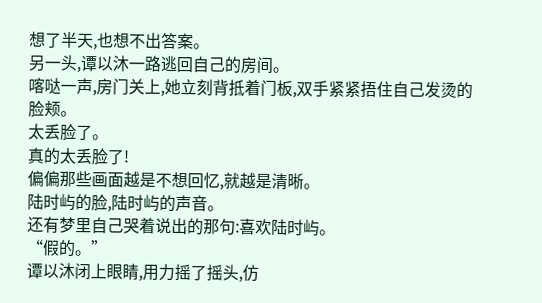想了半天,也想不出答案。
另一头,谭以沐一路逃回自己的房间。
喀哒一声,房门关上,她立刻背抵着门板,双手紧紧捂住自己发烫的脸颊。
太丢脸了。
真的太丢脸了!
偏偏那些画面越是不想回忆,就越是清晰。
陆时屿的脸,陆时屿的声音。
还有梦里自己哭着说出的那句:喜欢陆时屿。
“假的。”
谭以沐闭上眼睛,用力摇了摇头,仿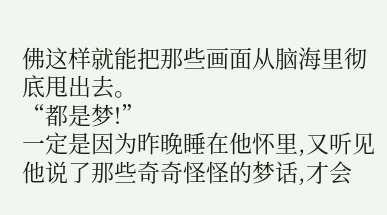佛这样就能把那些画面从脑海里彻底甩出去。
“都是梦!”
一定是因为昨晚睡在他怀里,又听见他说了那些奇奇怪怪的梦话,才会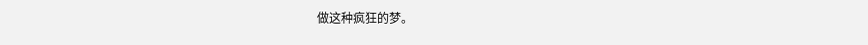做这种疯狂的梦。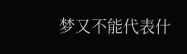梦又不能代表什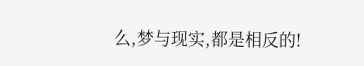么,梦与现实,都是相反的!